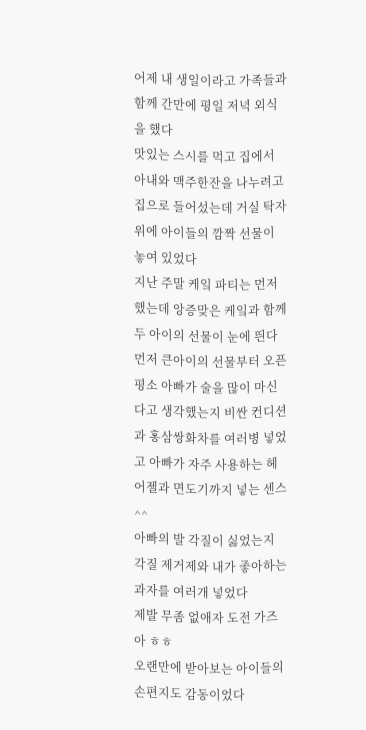어제 내 생일이라고 가족들과 함께 간만에 평일 저녁 외식을 했다
맛있는 스시를 먹고 집에서 아내와 맥주한잔을 나누려고 집으로 들어섰는데 거실 탁자위에 아이들의 깜짝 선물이 놓여 있었다
지난 주말 케잌 파티는 먼저 했는데 앙증맞은 케잌과 함께 두 아이의 선물이 눈에 띈다
먼저 큰아이의 선물부터 오픈
평소 아빠가 술을 많이 마신다고 생각했는지 비싼 컨디션과 홍삼쌍화차를 여러병 넣었고 아빠가 자주 사용하는 헤어젤과 면도기까지 넣는 센스^^
아빠의 발 각질이 싫었는지 각질 제거제와 내가 좋아하는 과자를 여러개 넣었다
제발 무좀 없애자 도전 가즈아 ㅎㅎ
오랜만에 받아보는 아이들의 손편지도 감동이었다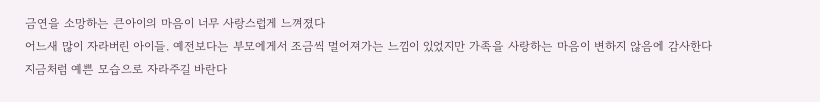금연을 소망하는 큰아이의 마음이 너무 사랑스럽게 느껴졌다
어느새 많이 자라버린 아이들. 예전보다는 부모에게서 조금씩 멀어져가는 느낌이 있었지만 가족을 사랑하는 마음이 변하지 않음에 감사한다
지금처럼 예쁜 모습으로 자라주길 바란다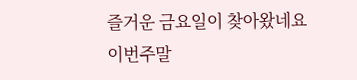즐거운 금요일이 찾아왔네요
이번주말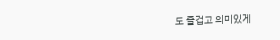도 즐겁고 의미있게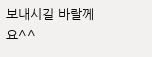보내시길 바랄께요^^